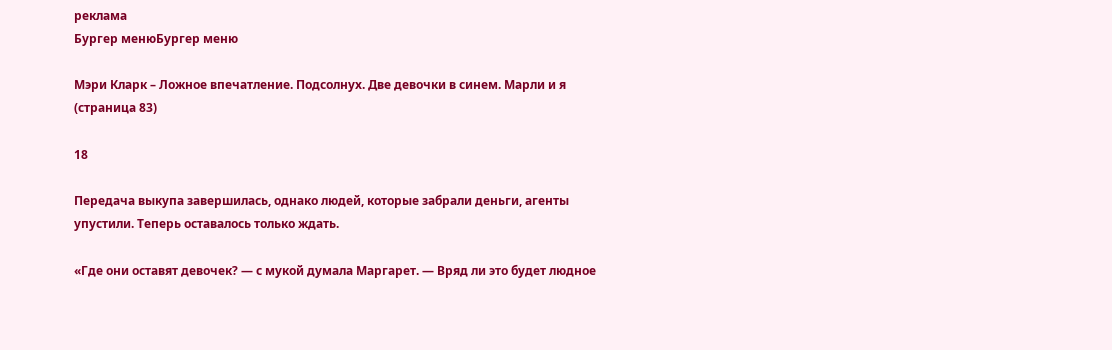реклама
Бургер менюБургер меню

Мэри Кларк – Ложное впечатление. Подсолнух. Две девочки в синем. Марли и я (страница 83)

18

Передача выкупа завершилась, однако людей, которые забрали деньги, агенты упустили. Теперь оставалось только ждать.

«Где они оставят девочек? — с мукой думала Маргарет. — Вряд ли это будет людное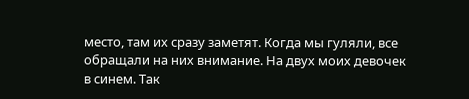место, там их сразу заметят. Когда мы гуляли, все обращали на них внимание. На двух моих девочек в синем. Так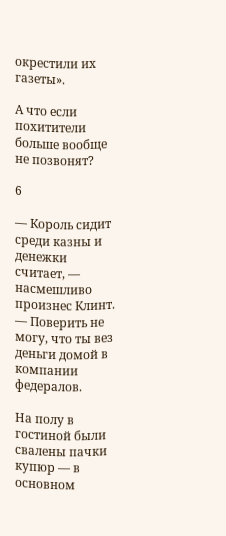окрестили их газеты».

А что если похитители больше вообще не позвонят?

6

— Король сидит среди казны и денежки считает, — насмешливо произнес Клинт. — Поверить не могу, что ты вез деньги домой в компании федералов.

На полу в гостиной были свалены пачки купюр — в основном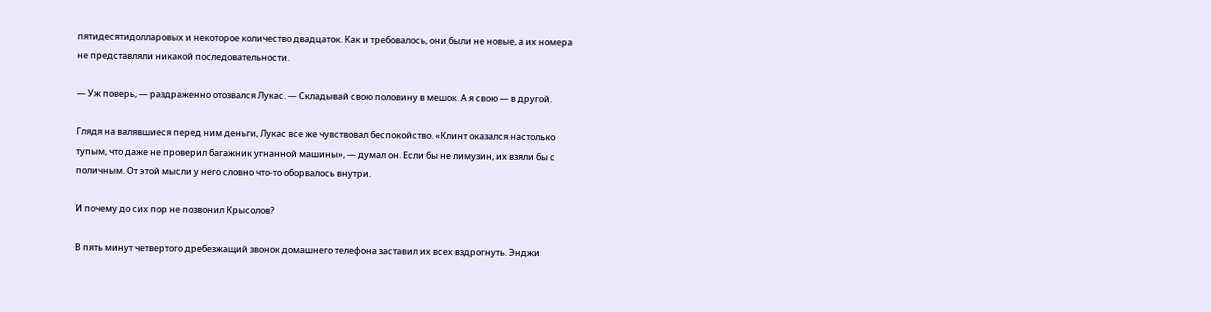пятидесятидолларовых и некоторое количество двадцаток. Как и требовалось, они были не новые, а их номера не представляли никакой последовательности.

— Уж поверь, — раздраженно отозвался Лукас. — Складывай свою половину в мешок. А я свою — в другой.

Глядя на валявшиеся перед ним деньги, Лукас все же чувствовал беспокойство. «Клинт оказался настолько тупым, что даже не проверил багажник угнанной машины», — думал он. Если бы не лимузин, их взяли бы с поличным. От этой мысли у него словно что-то оборвалось внутри.

И почему до сих пор не позвонил Крысолов?

В пять минут четвертого дребезжащий звонок домашнего телефона заставил их всех вздрогнуть. Энджи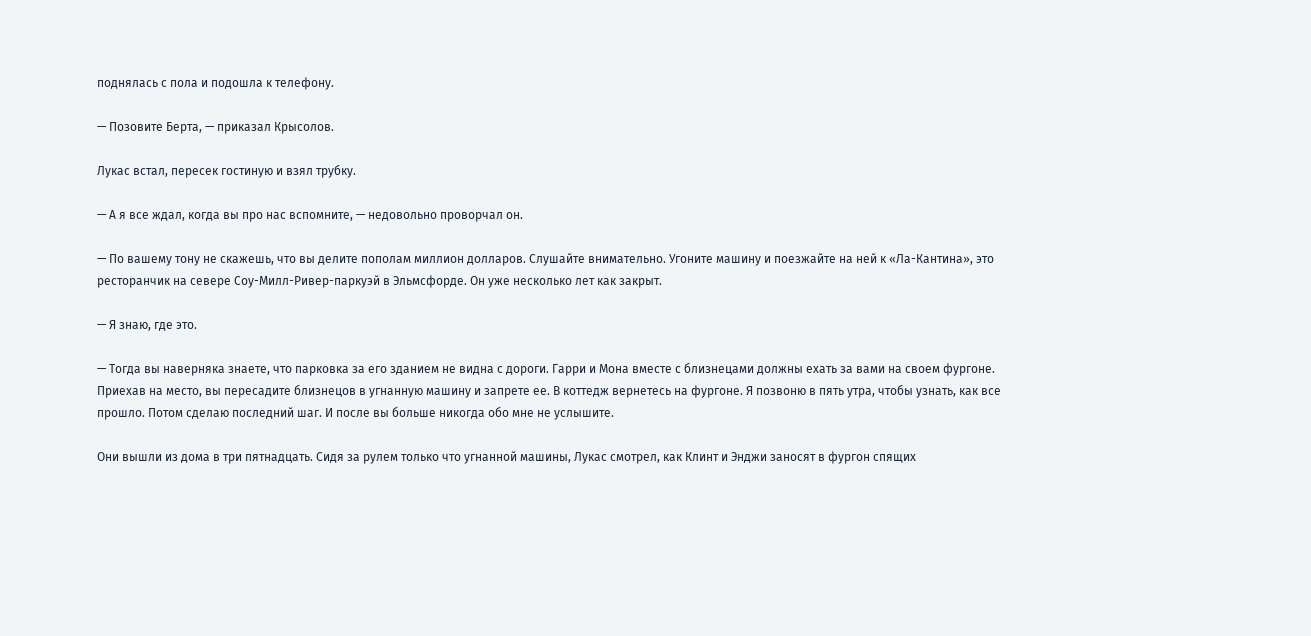поднялась с пола и подошла к телефону.

— Позовите Берта, — приказал Крысолов.

Лукас встал, пересек гостиную и взял трубку.

— А я все ждал, когда вы про нас вспомните, — недовольно проворчал он.

— По вашему тону не скажешь, что вы делите пополам миллион долларов. Слушайте внимательно. Угоните машину и поезжайте на ней к «Ла-Кантина», это ресторанчик на севере Соу-Милл-Ривер-паркуэй в Эльмсфорде. Он уже несколько лет как закрыт.

— Я знаю, где это.

— Тогда вы наверняка знаете, что парковка за его зданием не видна с дороги. Гарри и Мона вместе с близнецами должны ехать за вами на своем фургоне. Приехав на место, вы пересадите близнецов в угнанную машину и запрете ее. В коттедж вернетесь на фургоне. Я позвоню в пять утра, чтобы узнать, как все прошло. Потом сделаю последний шаг. И после вы больше никогда обо мне не услышите.

Они вышли из дома в три пятнадцать. Сидя за рулем только что угнанной машины, Лукас смотрел, как Клинт и Энджи заносят в фургон спящих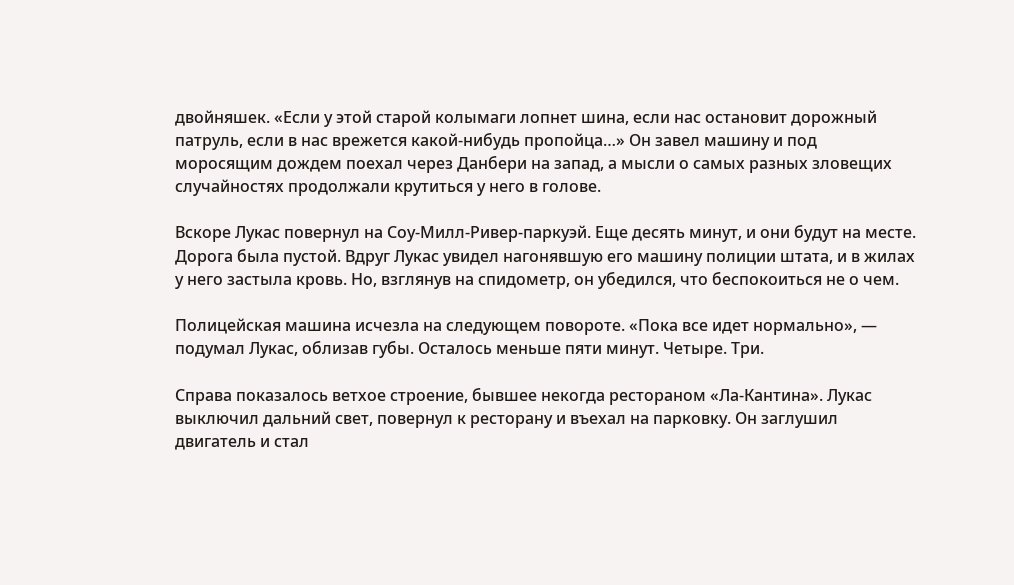двойняшек. «Если у этой старой колымаги лопнет шина, если нас остановит дорожный патруль, если в нас врежется какой-нибудь пропойца…» Он завел машину и под моросящим дождем поехал через Данбери на запад, а мысли о самых разных зловещих случайностях продолжали крутиться у него в голове.

Вскоре Лукас повернул на Соу-Милл-Ривер-паркуэй. Еще десять минут, и они будут на месте. Дорога была пустой. Вдруг Лукас увидел нагонявшую его машину полиции штата, и в жилах у него застыла кровь. Но, взглянув на спидометр, он убедился, что беспокоиться не о чем.

Полицейская машина исчезла на следующем повороте. «Пока все идет нормально», — подумал Лукас, облизав губы. Осталось меньше пяти минут. Четыре. Три.

Справа показалось ветхое строение, бывшее некогда рестораном «Ла-Кантина». Лукас выключил дальний свет, повернул к ресторану и въехал на парковку. Он заглушил двигатель и стал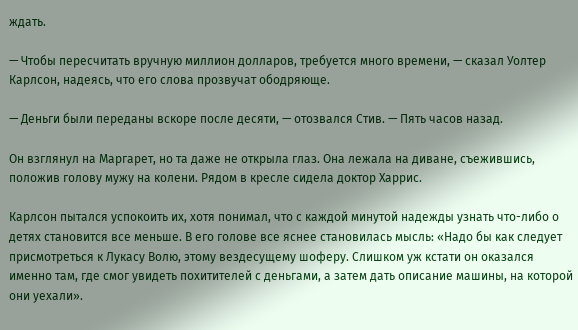ждать.

— Чтобы пересчитать вручную миллион долларов, требуется много времени, — сказал Уолтер Карлсон, надеясь, что его слова прозвучат ободряюще.

— Деньги были переданы вскоре после десяти, — отозвался Стив. — Пять часов назад.

Он взглянул на Маргарет, но та даже не открыла глаз. Она лежала на диване, съежившись, положив голову мужу на колени. Рядом в кресле сидела доктор Харрис.

Карлсон пытался успокоить их, хотя понимал, что с каждой минутой надежды узнать что-либо о детях становится все меньше. В его голове все яснее становилась мысль: «Надо бы как следует присмотреться к Лукасу Волю, этому вездесущему шоферу. Слишком уж кстати он оказался именно там, где смог увидеть похитителей с деньгами, а затем дать описание машины, на которой они уехали».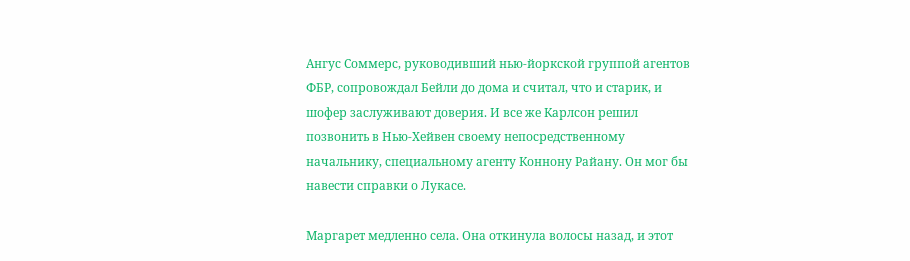Ангус Соммерс, руководивший нью-йоркской группой агентов ФБР, сопровождал Бейли до дома и считал, что и старик, и шофер заслуживают доверия. И все же Карлсон решил позвонить в Нью-Хейвен своему непосредственному начальнику, специальному агенту Коннону Райану. Он мог бы навести справки о Лукасе.

Маргарет медленно села. Она откинула волосы назад, и этот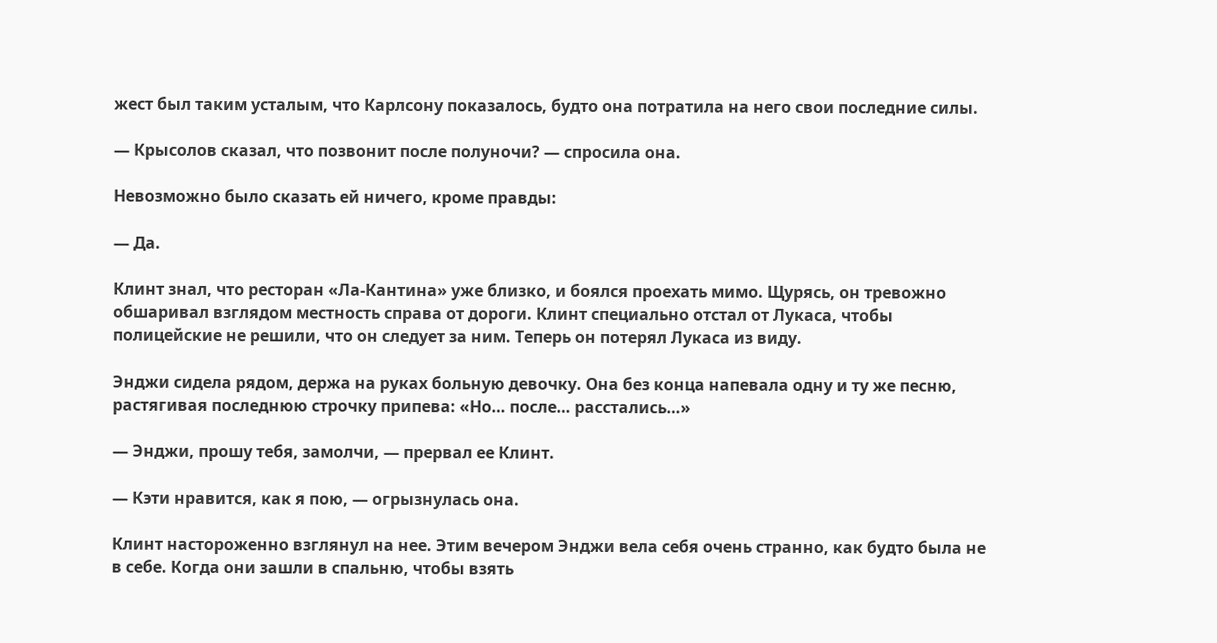жест был таким усталым, что Карлсону показалось, будто она потратила на него свои последние силы.

— Крысолов сказал, что позвонит после полуночи? — спросила она.

Невозможно было сказать ей ничего, кроме правды:

— Да.

Клинт знал, что ресторан «Ла-Кантина» уже близко, и боялся проехать мимо. Щурясь, он тревожно обшаривал взглядом местность справа от дороги. Клинт специально отстал от Лукаса, чтобы полицейские не решили, что он следует за ним. Теперь он потерял Лукаса из виду.

Энджи сидела рядом, держа на руках больную девочку. Она без конца напевала одну и ту же песню, растягивая последнюю строчку припева: «Но… после… расстались…»

— Энджи, прошу тебя, замолчи, — прервал ее Клинт.

— Кэти нравится, как я пою, — огрызнулась она.

Клинт настороженно взглянул на нее. Этим вечером Энджи вела себя очень странно, как будто была не в себе. Когда они зашли в спальню, чтобы взять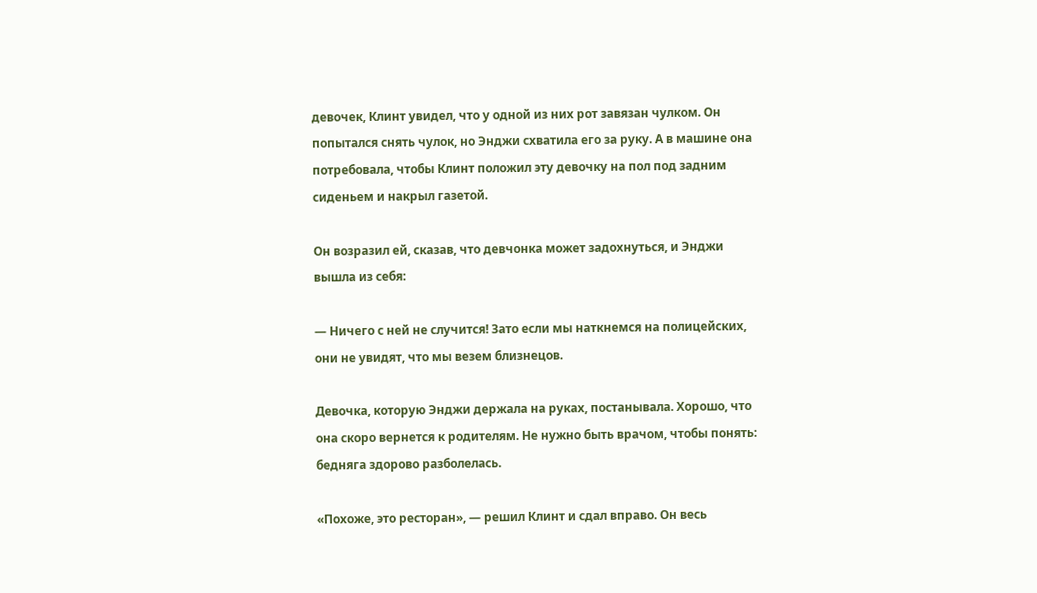девочек, Клинт увидел, что у одной из них рот завязан чулком. Он попытался снять чулок, но Энджи схватила его за руку. А в машине она потребовала, чтобы Клинт положил эту девочку на пол под задним сиденьем и накрыл газетой.

Он возразил ей, сказав, что девчонка может задохнуться, и Энджи вышла из себя:

— Ничего с ней не случится! Зато если мы наткнемся на полицейских, они не увидят, что мы везем близнецов.

Девочка, которую Энджи держала на руках, постанывала. Хорошо, что она скоро вернется к родителям. Не нужно быть врачом, чтобы понять: бедняга здорово разболелась.

«Похоже, это ресторан», — решил Клинт и сдал вправо. Он весь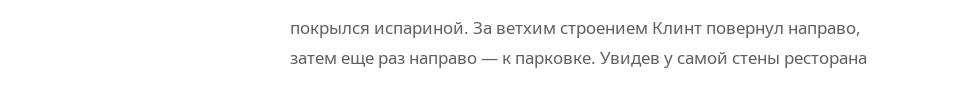покрылся испариной. За ветхим строением Клинт повернул направо, затем еще раз направо — к парковке. Увидев у самой стены ресторана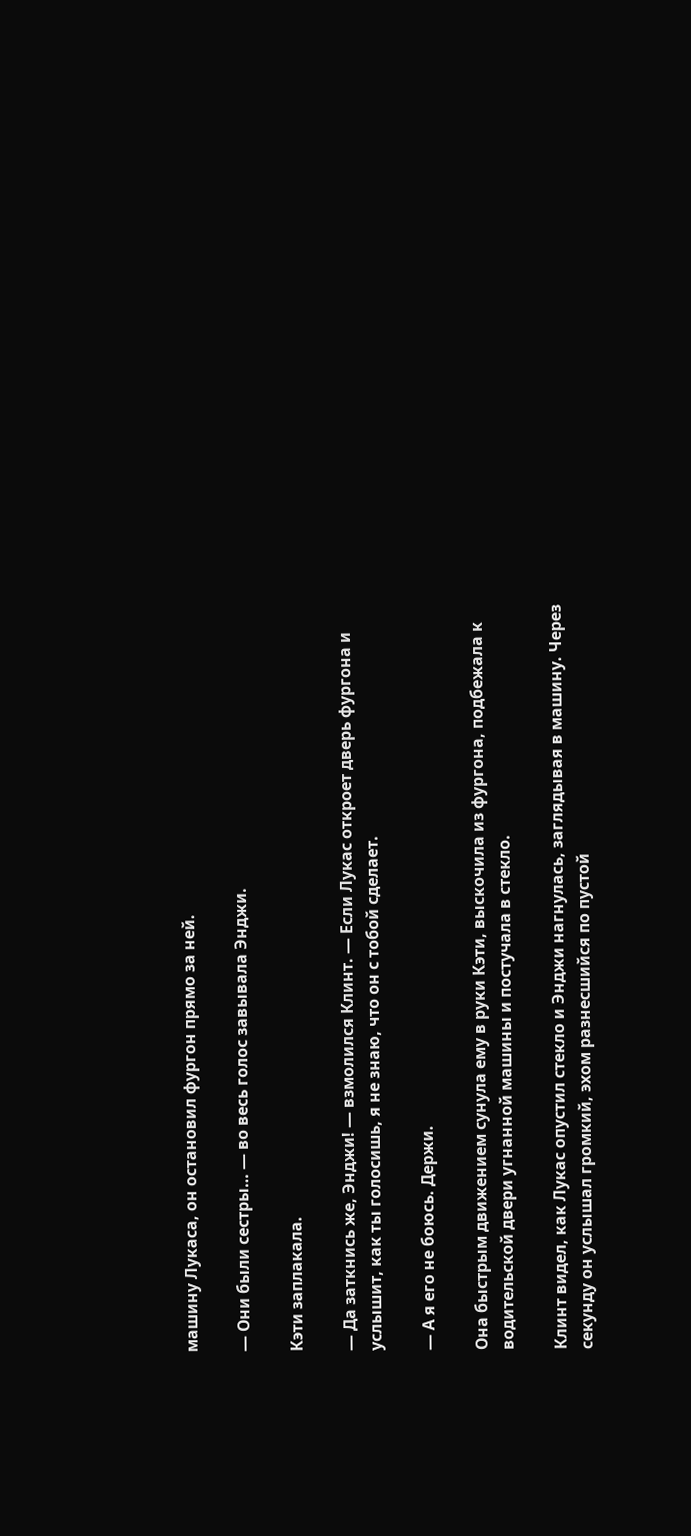машину Лукаса, он остановил фургон прямо за ней.

— Они были сестры… — во весь голос завывала Энджи.

Кэти заплакала.

— Да заткнись же, Энджи! — взмолился Клинт. — Если Лукас откроет дверь фургона и услышит, как ты голосишь, я не знаю, что он с тобой сделает.

— А я его не боюсь. Держи.

Она быстрым движением сунула ему в руки Кэти, выскочила из фургона, подбежала к водительской двери угнанной машины и постучала в стекло.

Клинт видел, как Лукас опустил стекло и Энджи нагнулась, заглядывая в машину. Через секунду он услышал громкий, эхом разнесшийся по пустой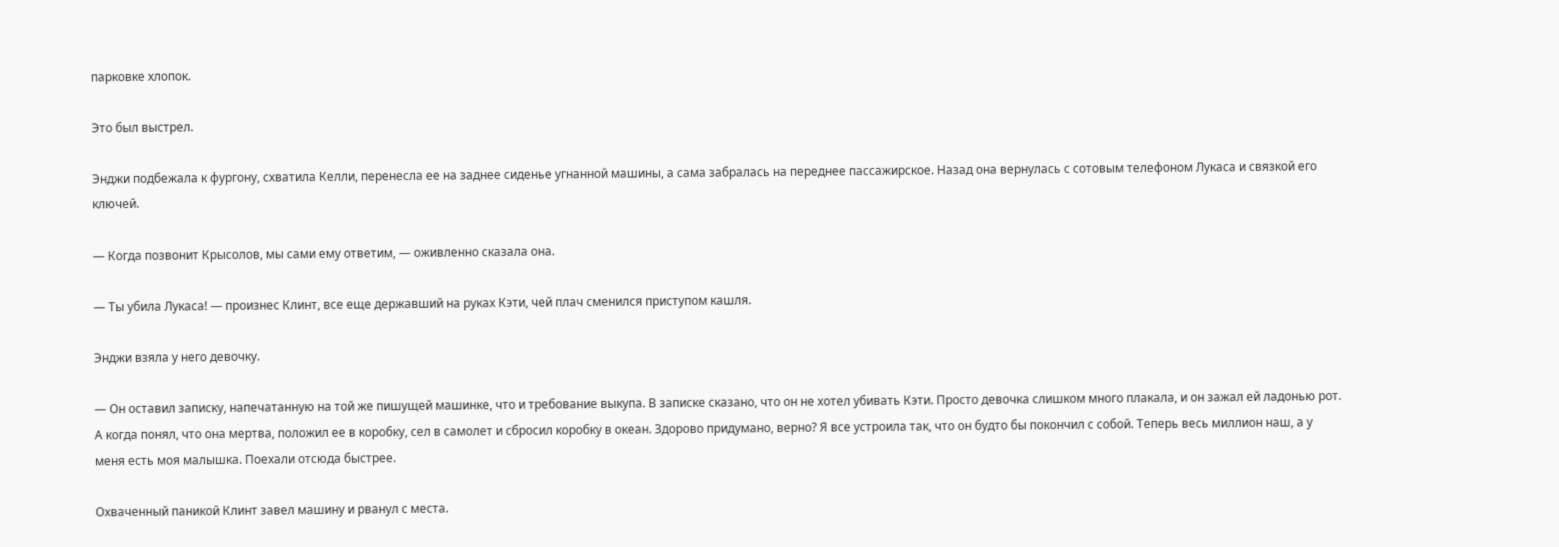парковке хлопок.

Это был выстрел.

Энджи подбежала к фургону, схватила Келли, перенесла ее на заднее сиденье угнанной машины, а сама забралась на переднее пассажирское. Назад она вернулась с сотовым телефоном Лукаса и связкой его ключей.

— Когда позвонит Крысолов, мы сами ему ответим, — оживленно сказала она.

— Ты убила Лукаса! — произнес Клинт, все еще державший на руках Кэти, чей плач сменился приступом кашля.

Энджи взяла у него девочку.

— Он оставил записку, напечатанную на той же пишущей машинке, что и требование выкупа. В записке сказано, что он не хотел убивать Кэти. Просто девочка слишком много плакала, и он зажал ей ладонью рот. А когда понял, что она мертва, положил ее в коробку, сел в самолет и сбросил коробку в океан. Здорово придумано, верно? Я все устроила так, что он будто бы покончил с собой. Теперь весь миллион наш, а у меня есть моя малышка. Поехали отсюда быстрее.

Охваченный паникой Клинт завел машину и рванул с места.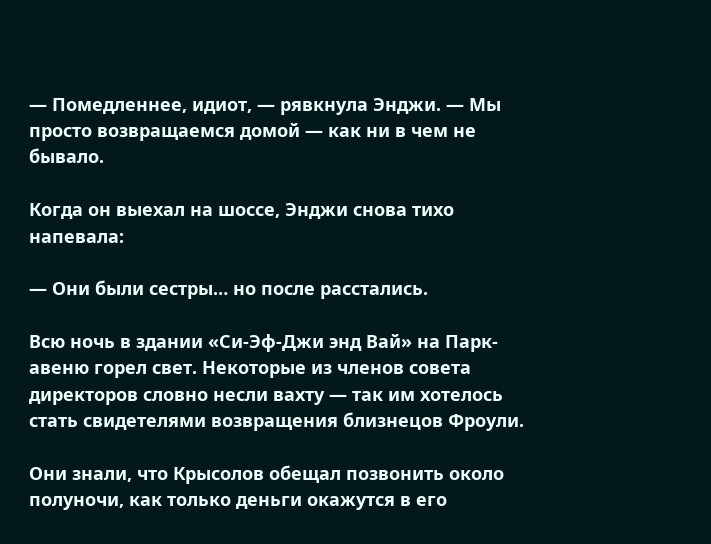— Помедленнее, идиот, — рявкнула Энджи. — Мы просто возвращаемся домой — как ни в чем не бывало.

Когда он выехал на шоссе, Энджи снова тихо напевала:

— Они были сестры… но после расстались.

Всю ночь в здании «Си-Эф-Джи энд Вай» на Парк-авеню горел свет. Некоторые из членов совета директоров словно несли вахту — так им хотелось стать свидетелями возвращения близнецов Фроули.

Они знали, что Крысолов обещал позвонить около полуночи, как только деньги окажутся в его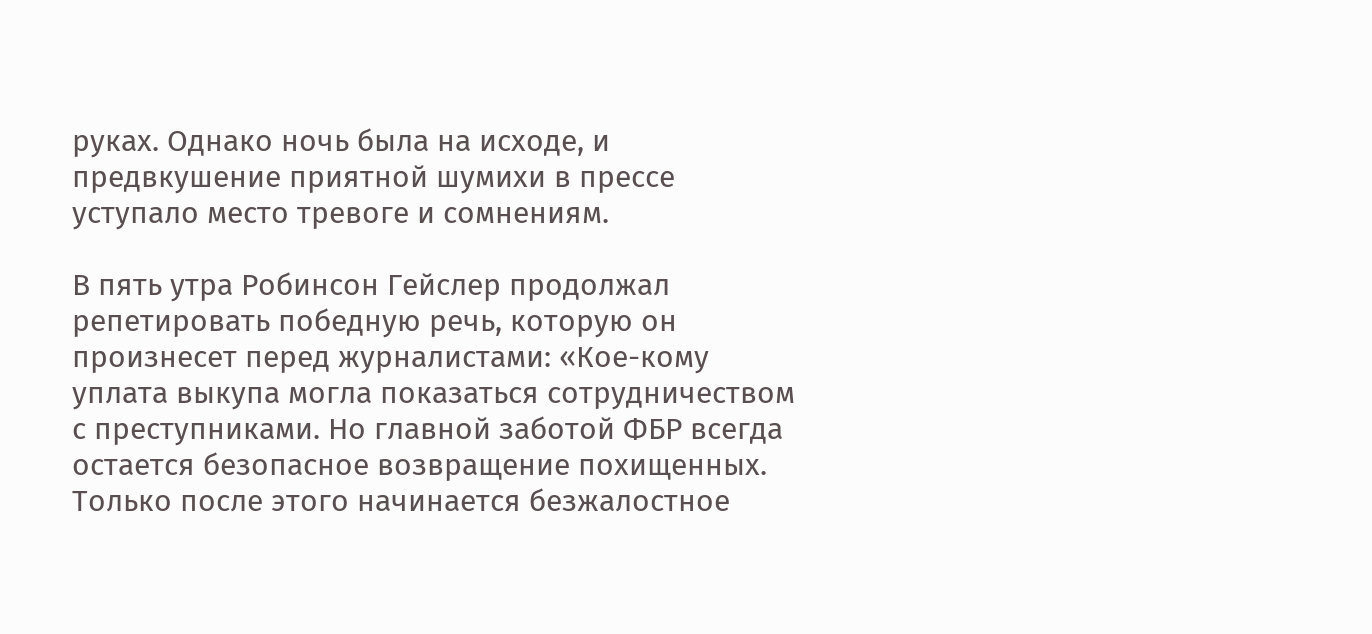руках. Однако ночь была на исходе, и предвкушение приятной шумихи в прессе уступало место тревоге и сомнениям.

В пять утра Робинсон Гейслер продолжал репетировать победную речь, которую он произнесет перед журналистами: «Кое-кому уплата выкупа могла показаться сотрудничеством с преступниками. Но главной заботой ФБР всегда остается безопасное возвращение похищенных. Только после этого начинается безжалостное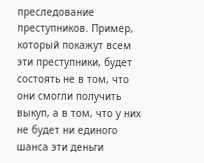преследование преступников. Пример, который покажут всем эти преступники, будет состоять не в том, что они смогли получить выкуп, а в том, что у них не будет ни единого шанса эти деньги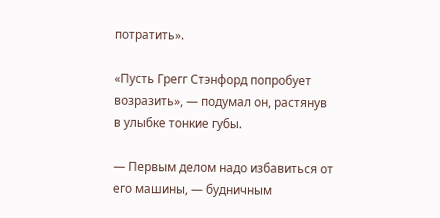потратить».

«Пусть Грегг Стэнфорд попробует возразить», — подумал он, растянув в улыбке тонкие губы.

— Первым делом надо избавиться от его машины, — будничным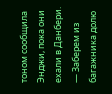тоном сообщила Энджи, пока они ехали в Данбери. — Заберем из багажника долю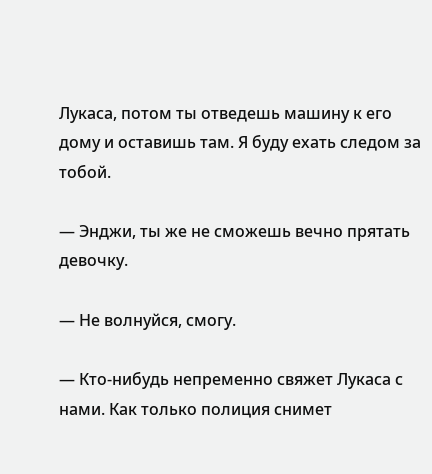Лукаса, потом ты отведешь машину к его дому и оставишь там. Я буду ехать следом за тобой.

— Энджи, ты же не сможешь вечно прятать девочку.

— Не волнуйся, смогу.

— Кто-нибудь непременно свяжет Лукаса с нами. Как только полиция снимет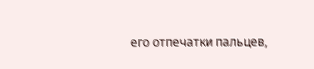его отпечатки пальцев,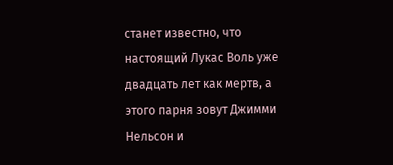станет известно, что настоящий Лукас Воль уже двадцать лет как мертв, а этого парня зовут Джимми Нельсон и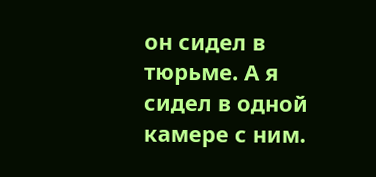он сидел в тюрьме. А я сидел в одной камере с ним.